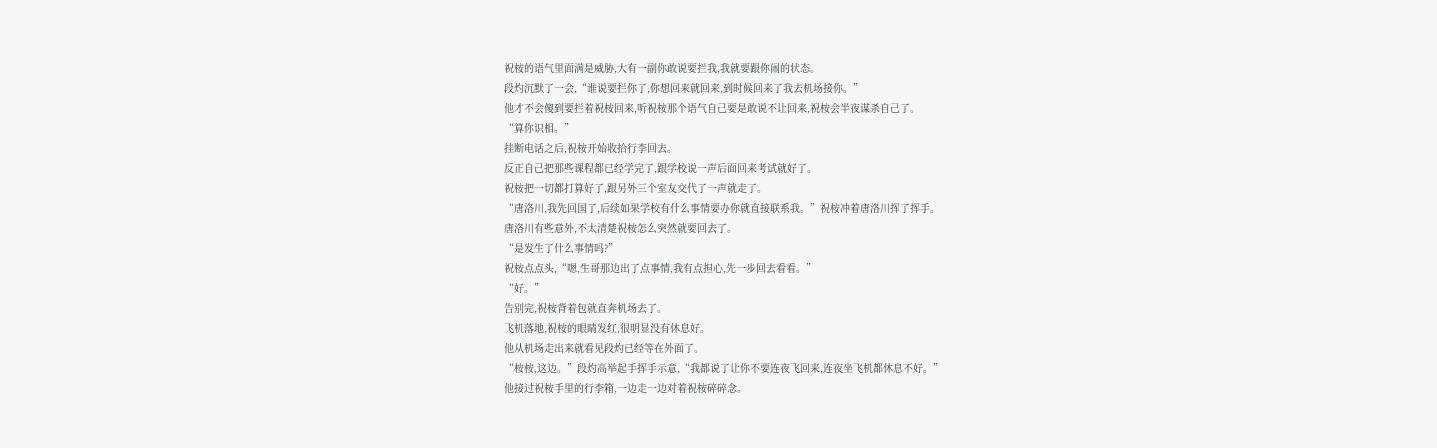祝桉的语气里面满是威胁,大有一副你敢说要拦我,我就要跟你闹的状态。
段灼沉默了一会,“谁说要拦你了,你想回来就回来,到时候回来了我去机场接你。”
他才不会傻到要拦着祝桉回来,听祝桉那个语气自己要是敢说不让回来,祝桉会半夜谋杀自己了。
“算你识相。”
挂断电话之后,祝桉开始收拾行李回去。
反正自己把那些课程都已经学完了,跟学校说一声后面回来考试就好了。
祝桉把一切都打算好了,跟另外三个室友交代了一声就走了。
“唐洛川,我先回国了,后续如果学校有什么事情要办你就直接联系我。”祝桉冲着唐洛川挥了挥手。
唐洛川有些意外,不太清楚祝桉怎么突然就要回去了。
“是发生了什么事情吗?”
祝桉点点头,“嗯,生哥那边出了点事情,我有点担心,先一步回去看看。”
“好。”
告别完,祝桉背着包就直奔机场去了。
飞机落地,祝桉的眼睛发红,很明显没有休息好。
他从机场走出来就看见段灼已经等在外面了。
“桉桉,这边。”段灼高举起手挥手示意,“我都说了让你不要连夜飞回来,连夜坐飞机都休息不好。”
他接过祝桉手里的行李箱,一边走一边对着祝桉碎碎念。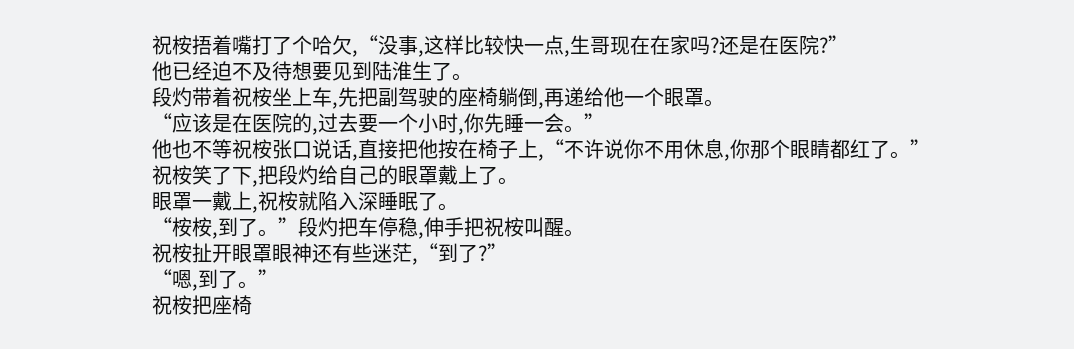祝桉捂着嘴打了个哈欠,“没事,这样比较快一点,生哥现在在家吗?还是在医院?”
他已经迫不及待想要见到陆淮生了。
段灼带着祝桉坐上车,先把副驾驶的座椅躺倒,再递给他一个眼罩。
“应该是在医院的,过去要一个小时,你先睡一会。”
他也不等祝桉张口说话,直接把他按在椅子上,“不许说你不用休息,你那个眼睛都红了。”
祝桉笑了下,把段灼给自己的眼罩戴上了。
眼罩一戴上,祝桉就陷入深睡眠了。
“桉桉,到了。”段灼把车停稳,伸手把祝桉叫醒。
祝桉扯开眼罩眼神还有些迷茫,“到了?”
“嗯,到了。”
祝桉把座椅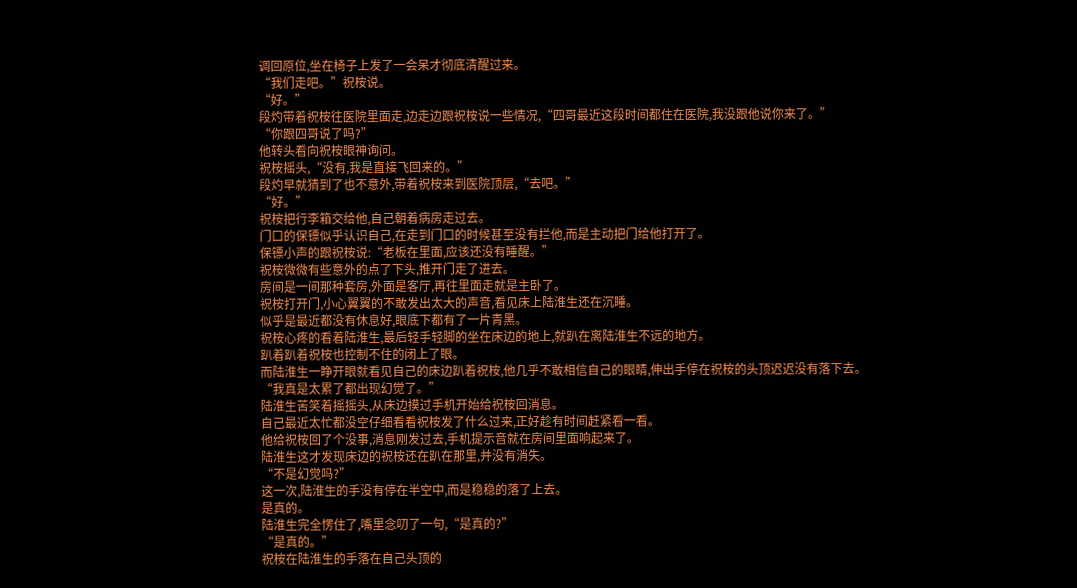调回原位,坐在椅子上发了一会呆才彻底清醒过来。
“我们走吧。”祝桉说。
“好。”
段灼带着祝桉往医院里面走,边走边跟祝桉说一些情况,“四哥最近这段时间都住在医院,我没跟他说你来了。”
“你跟四哥说了吗?”
他转头看向祝桉眼神询问。
祝桉摇头,“没有,我是直接飞回来的。”
段灼早就猜到了也不意外,带着祝桉来到医院顶层,“去吧。”
“好。”
祝桉把行李箱交给他,自己朝着病房走过去。
门口的保镖似乎认识自己,在走到门口的时候甚至没有拦他,而是主动把门给他打开了。
保镖小声的跟祝桉说:“老板在里面,应该还没有睡醒。”
祝桉微微有些意外的点了下头,推开门走了进去。
房间是一间那种套房,外面是客厅,再往里面走就是主卧了。
祝桉打开门,小心翼翼的不敢发出太大的声音,看见床上陆淮生还在沉睡。
似乎是最近都没有休息好,眼底下都有了一片青黑。
祝桉心疼的看着陆淮生,最后轻手轻脚的坐在床边的地上,就趴在离陆淮生不远的地方。
趴着趴着祝桉也控制不住的闭上了眼。
而陆淮生一睁开眼就看见自己的床边趴着祝桉,他几乎不敢相信自己的眼睛,伸出手停在祝桉的头顶迟迟没有落下去。
“我真是太累了都出现幻觉了。”
陆淮生苦笑着摇摇头,从床边摸过手机开始给祝桉回消息。
自己最近太忙都没空仔细看看祝桉发了什么过来,正好趁有时间赶紧看一看。
他给祝桉回了个没事,消息刚发过去,手机提示音就在房间里面响起来了。
陆淮生这才发现床边的祝桉还在趴在那里,并没有消失。
“不是幻觉吗?”
这一次,陆淮生的手没有停在半空中,而是稳稳的落了上去。
是真的。
陆淮生完全愣住了,嘴里念叨了一句,“是真的?”
“是真的。”
祝桉在陆淮生的手落在自己头顶的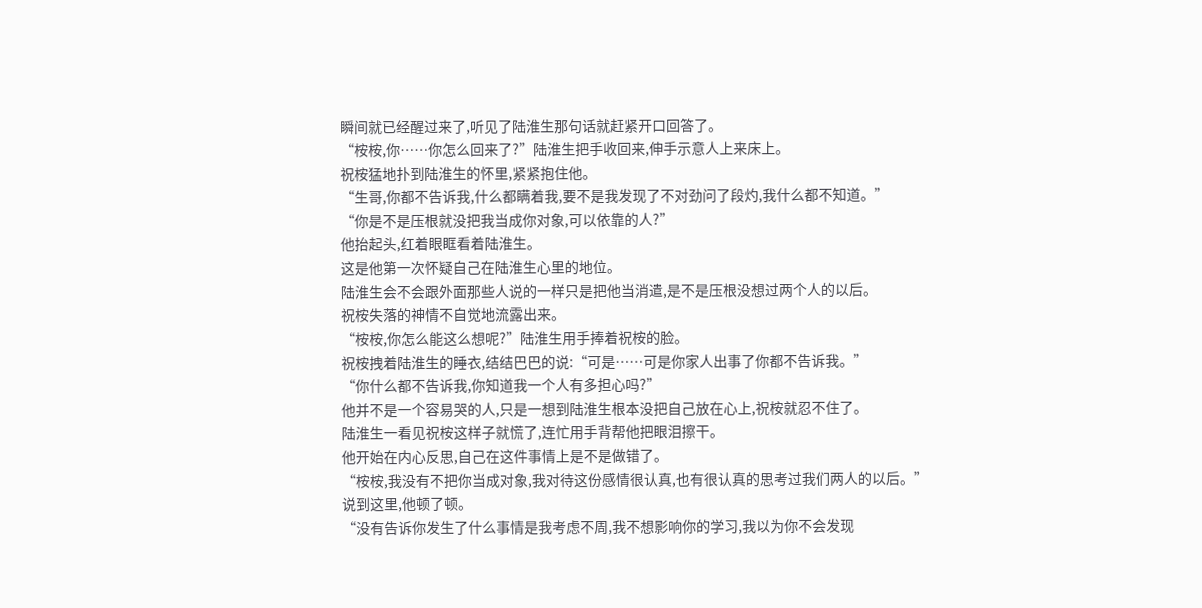瞬间就已经醒过来了,听见了陆淮生那句话就赶紧开口回答了。
“桉桉,你……你怎么回来了?”陆淮生把手收回来,伸手示意人上来床上。
祝桉猛地扑到陆淮生的怀里,紧紧抱住他。
“生哥,你都不告诉我,什么都瞒着我,要不是我发现了不对劲问了段灼,我什么都不知道。”
“你是不是压根就没把我当成你对象,可以依靠的人?”
他抬起头,红着眼眶看着陆淮生。
这是他第一次怀疑自己在陆淮生心里的地位。
陆淮生会不会跟外面那些人说的一样只是把他当消遣,是不是压根没想过两个人的以后。
祝桉失落的神情不自觉地流露出来。
“桉桉,你怎么能这么想呢?”陆淮生用手捧着祝桉的脸。
祝桉拽着陆淮生的睡衣,结结巴巴的说:“可是……可是你家人出事了你都不告诉我。”
“你什么都不告诉我,你知道我一个人有多担心吗?”
他并不是一个容易哭的人,只是一想到陆淮生根本没把自己放在心上,祝桉就忍不住了。
陆淮生一看见祝桉这样子就慌了,连忙用手背帮他把眼泪擦干。
他开始在内心反思,自己在这件事情上是不是做错了。
“桉桉,我没有不把你当成对象,我对待这份感情很认真,也有很认真的思考过我们两人的以后。”
说到这里,他顿了顿。
“没有告诉你发生了什么事情是我考虑不周,我不想影响你的学习,我以为你不会发现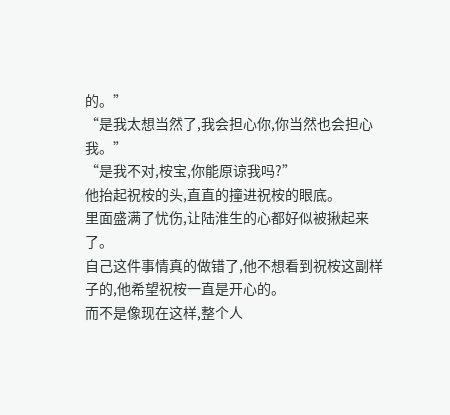的。”
“是我太想当然了,我会担心你,你当然也会担心我。”
“是我不对,桉宝,你能原谅我吗?”
他抬起祝桉的头,直直的撞进祝桉的眼底。
里面盛满了忧伤,让陆淮生的心都好似被揪起来了。
自己这件事情真的做错了,他不想看到祝桉这副样子的,他希望祝桉一直是开心的。
而不是像现在这样,整个人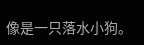像是一只落水小狗。